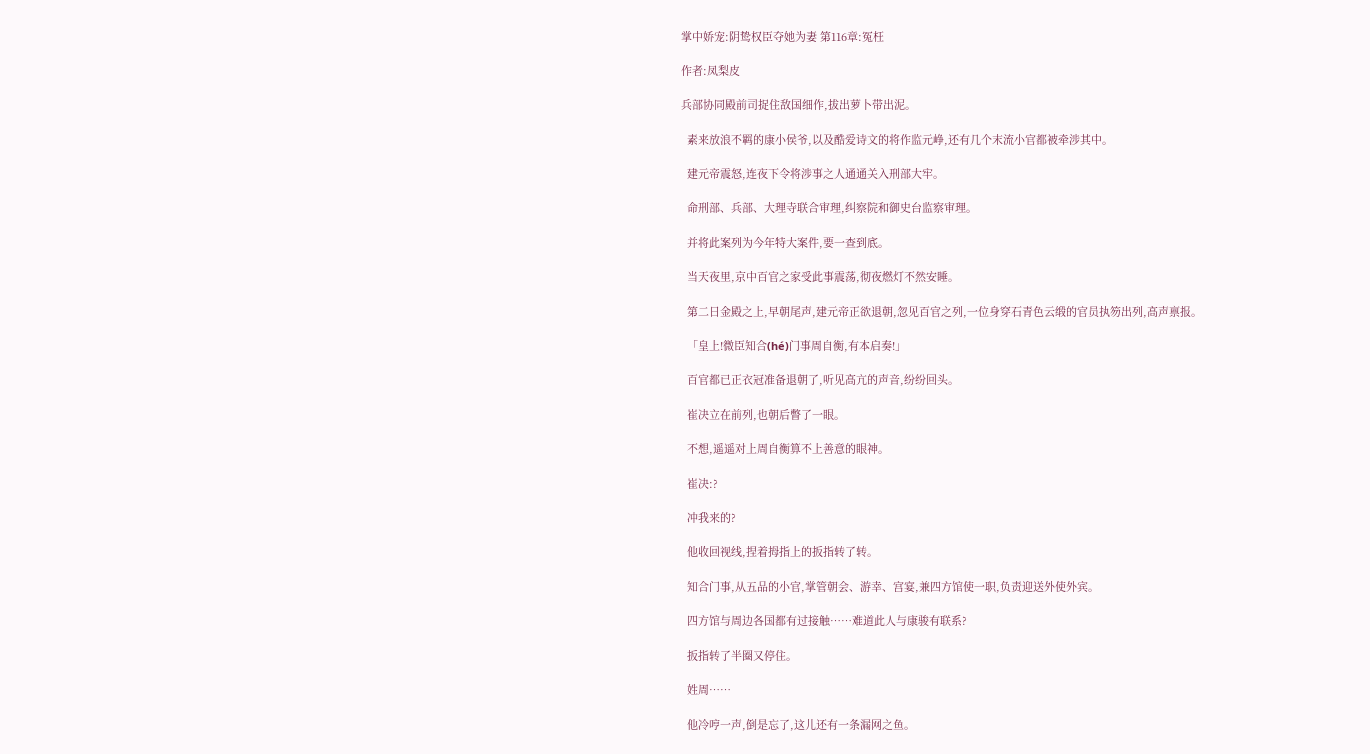掌中娇宠:阴鸷权臣夺她为妻 第116章:冤枉

作者:凤梨皮

兵部协同殿前司捉住敌国细作,拔出萝卜带出泥。

  素来放浪不羁的康小侯爷,以及酷爱诗文的将作监元峥,还有几个末流小官都被牵涉其中。

  建元帝震怒,连夜下令将涉事之人通通关入刑部大牢。

  命刑部、兵部、大理寺联合审理,纠察院和御史台监察审理。

  并将此案列为今年特大案件,要一查到底。

  当天夜里,京中百官之家受此事震荡,彻夜燃灯不然安睡。

  第二日金殿之上,早朝尾声,建元帝正欲退朝,忽见百官之列,一位身穿石青色云缎的官员执笏出列,高声禀报。

  「皇上!微臣知合(hé)门事周自衡,有本启奏!」

  百官都已正衣冠准备退朝了,听见高亢的声音,纷纷回头。

  崔决立在前列,也朝后瞥了一眼。

  不想,遥遥对上周自衡算不上善意的眼神。

  崔决:?

  冲我来的?

  他收回视线,捏着拇指上的扳指转了转。

  知合门事,从五品的小官,掌管朝会、游幸、宫宴,兼四方馆使一职,负责迎送外使外宾。

  四方馆与周边各国都有过接触……难道此人与康骏有联系?

  扳指转了半圈又停住。

  姓周……

  他冷哼一声,倒是忘了,这儿还有一条漏网之鱼。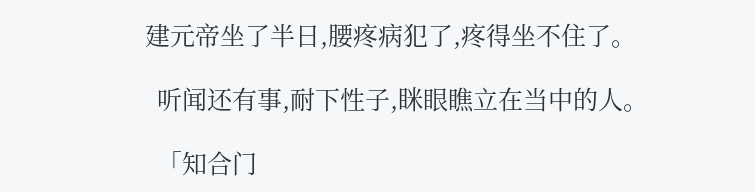建元帝坐了半日,腰疼病犯了,疼得坐不住了。

  听闻还有事,耐下性子,眯眼瞧立在当中的人。

  「知合门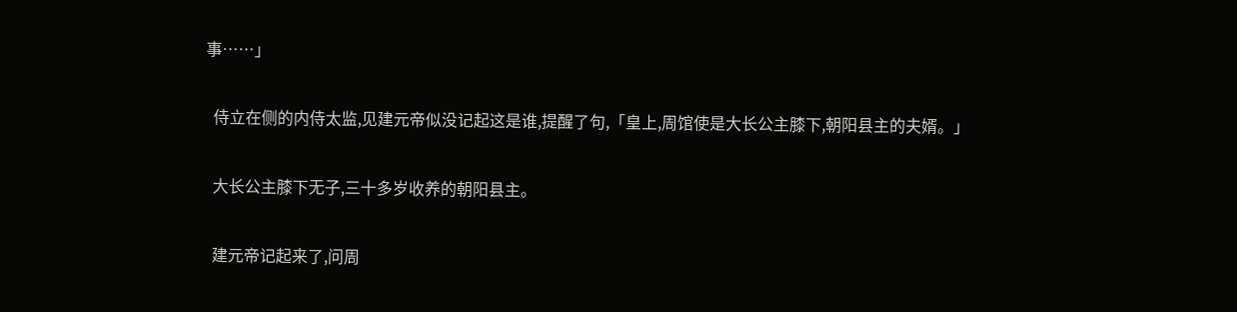事……」

  侍立在侧的内侍太监,见建元帝似没记起这是谁,提醒了句,「皇上,周馆使是大长公主膝下,朝阳县主的夫婿。」

  大长公主膝下无子,三十多岁收养的朝阳县主。

  建元帝记起来了,问周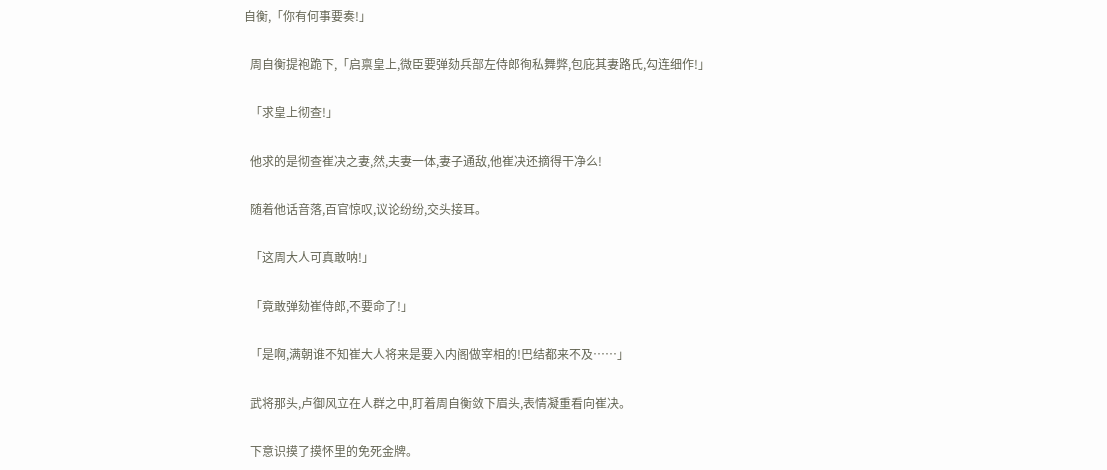自衡,「你有何事要奏!」

  周自衡提袍跪下,「启禀皇上,微臣要弹劾兵部左侍郎徇私舞弊,包庇其妻路氏,勾连细作!」

  「求皇上彻查!」

  他求的是彻查崔决之妻,然,夫妻一体,妻子通敌,他崔决还摘得干净么!

  随着他话音落,百官惊叹,议论纷纷,交头接耳。

  「这周大人可真敢呐!」

  「竟敢弹劾崔侍郎,不要命了!」

  「是啊,满朝谁不知崔大人将来是要入内阁做宰相的!巴结都来不及……」

  武将那头,卢御风立在人群之中,盯着周自衡敛下眉头,表情凝重看向崔决。

  下意识摸了摸怀里的免死金牌。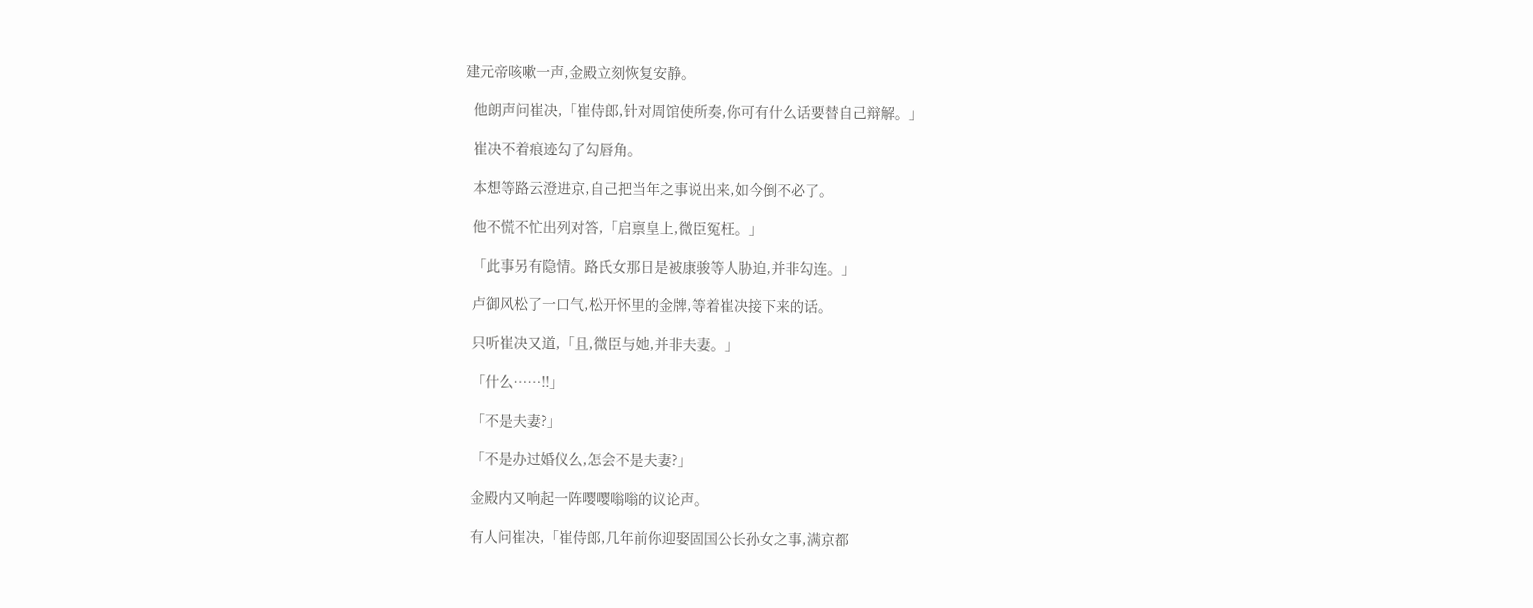建元帝咳嗽一声,金殿立刻恢复安静。

  他朗声问崔决,「崔侍郎,针对周馆使所奏,你可有什么话要替自己辩解。」

  崔决不着痕迹勾了勾唇角。

  本想等路云澄进京,自己把当年之事说出来,如今倒不必了。

  他不慌不忙出列对答,「启禀皇上,微臣冤枉。」

  「此事另有隐情。路氏女那日是被康骏等人胁迫,并非勾连。」

  卢御风松了一口气,松开怀里的金牌,等着崔决接下来的话。

  只听崔决又道,「且,微臣与她,并非夫妻。」

  「什么……!!」

  「不是夫妻?」

  「不是办过婚仪么,怎会不是夫妻?」

  金殿内又响起一阵嘤嘤嗡嗡的议论声。

  有人问崔决,「崔侍郎,几年前你迎娶固国公长孙女之事,满京都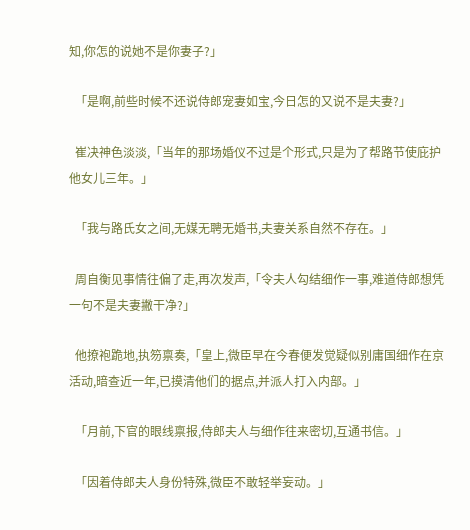知,你怎的说她不是你妻子?」

  「是啊,前些时候不还说侍郎宠妻如宝,今日怎的又说不是夫妻?」

  崔决神色淡淡,「当年的那场婚仪不过是个形式,只是为了帮路节使庇护他女儿三年。」

  「我与路氏女之间,无媒无聘无婚书,夫妻关系自然不存在。」

  周自衡见事情往偏了走,再次发声,「令夫人勾结细作一事,难道侍郎想凭一句不是夫妻撇干净?」

  他撩袍跪地,执笏禀奏,「皇上,微臣早在今春便发觉疑似别庸国细作在京活动,暗查近一年,已摸清他们的据点,并派人打入内部。」

  「月前,下官的眼线禀报,侍郎夫人与细作往来密切,互通书信。」

  「因着侍郎夫人身份特殊,微臣不敢轻举妄动。」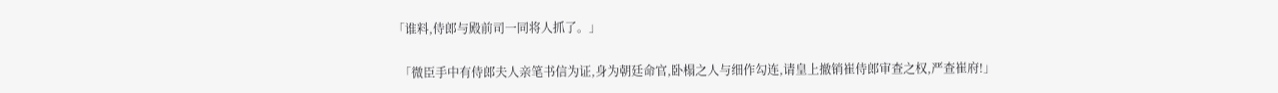「谁料,侍郎与殿前司一同将人抓了。」

  「微臣手中有侍郎夫人亲笔书信为证,身为朝廷命官,卧榻之人与细作勾连,请皇上撤销崔侍郎审查之权,严查崔府!」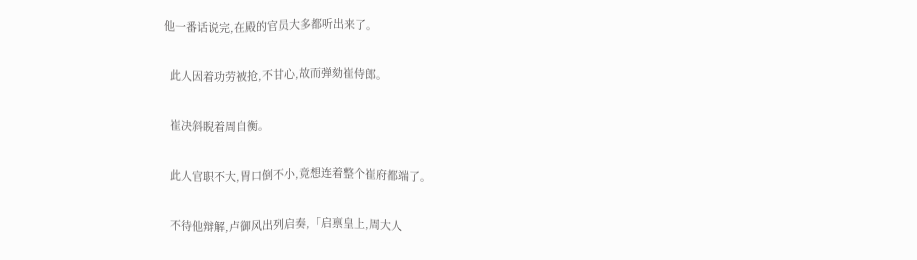他一番话说完,在殿的官员大多都听出来了。

  此人因着功劳被抢,不甘心,故而弹劾崔侍郎。

  崔决斜睨着周自衡。

  此人官职不大,胃口倒不小,竟想连着整个崔府都端了。

  不待他辩解,卢御风出列启奏,「启禀皇上,周大人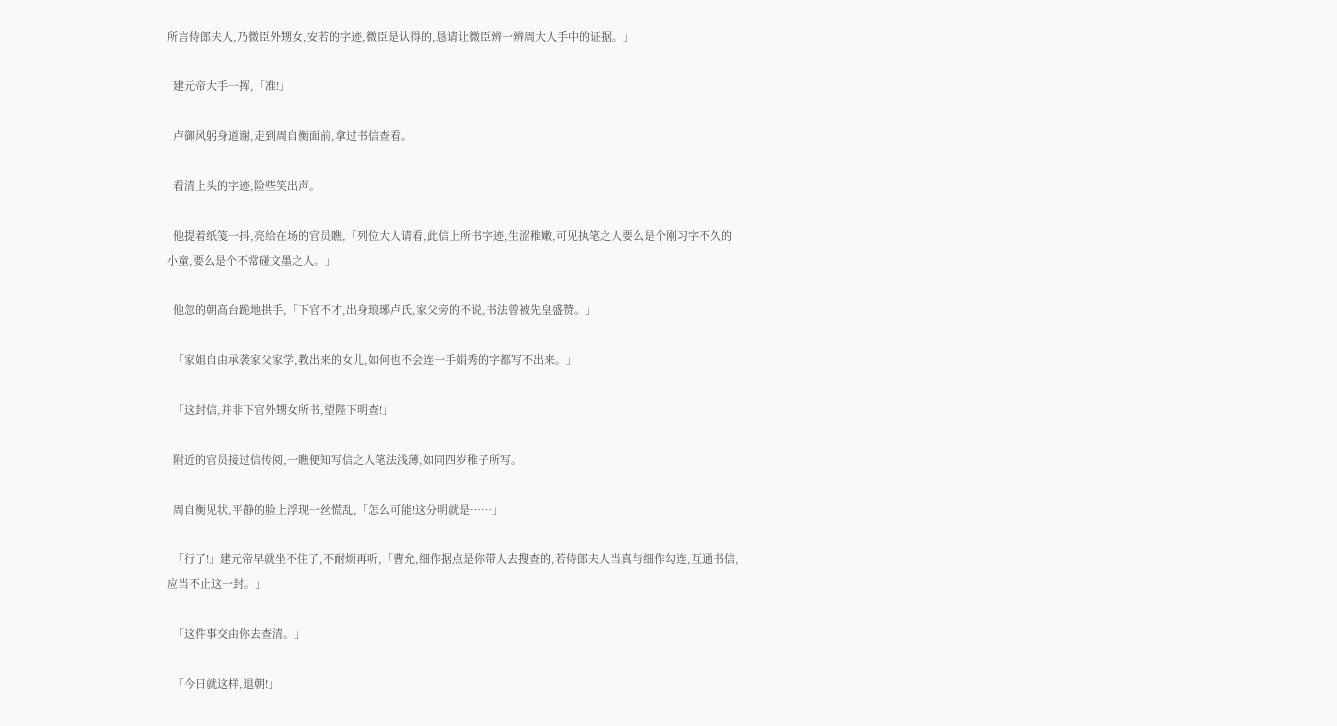所言侍郎夫人,乃微臣外甥女,安若的字迹,微臣是认得的,恳请让微臣辨一辨周大人手中的证据。」

  建元帝大手一挥,「准!」

  卢御风躬身道谢,走到周自衡面前,拿过书信查看。

  看清上头的字迹,险些笑出声。

  他提着纸笺一抖,亮给在场的官员瞧,「列位大人请看,此信上所书字迹,生涩稚嫩,可见执笔之人要么是个刚习字不久的小童,要么是个不常碰文墨之人。」

  他忽的朝高台跪地拱手,「下官不才,出身琅琊卢氏,家父旁的不说,书法曾被先皇盛赞。」

  「家姐自由承袭家父家学,教出来的女儿,如何也不会连一手娟秀的字都写不出来。」

  「这封信,并非下官外甥女所书,望陛下明查!」

  附近的官员接过信传阅,一瞧便知写信之人笔法浅薄,如同四岁稚子所写。

  周自衡见状,平静的脸上浮现一丝慌乱,「怎么可能!这分明就是……」

  「行了!」建元帝早就坐不住了,不耐烦再听,「曹允,细作据点是你带人去搜查的,若侍郎夫人当真与细作勾连,互通书信,应当不止这一封。」

  「这件事交由你去查清。」

  「今日就这样,退朝!」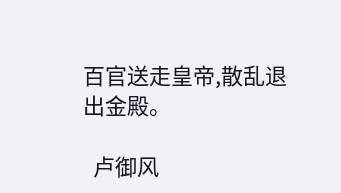百官送走皇帝,散乱退出金殿。

  卢御风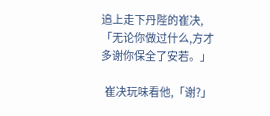追上走下丹陛的崔决,「无论你做过什么,方才多谢你保全了安若。」

  崔决玩味看他,「谢?」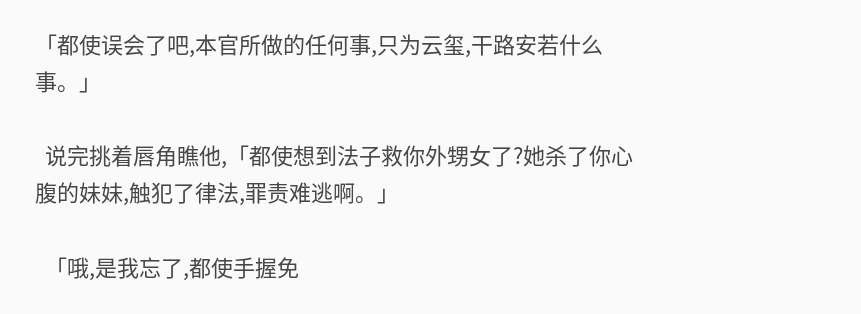「都使误会了吧,本官所做的任何事,只为云玺,干路安若什么事。」

  说完挑着唇角瞧他,「都使想到法子救你外甥女了?她杀了你心腹的妹妹,触犯了律法,罪责难逃啊。」

  「哦,是我忘了,都使手握免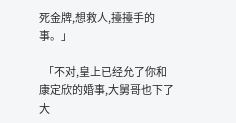死金牌,想救人,擡擡手的事。」

  「不对,皇上已经允了你和康定欣的婚事,大舅哥也下了大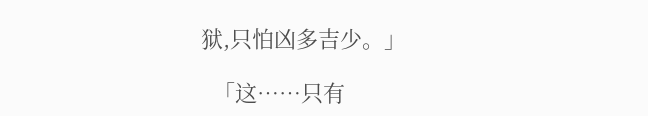狱,只怕凶多吉少。」

  「这……只有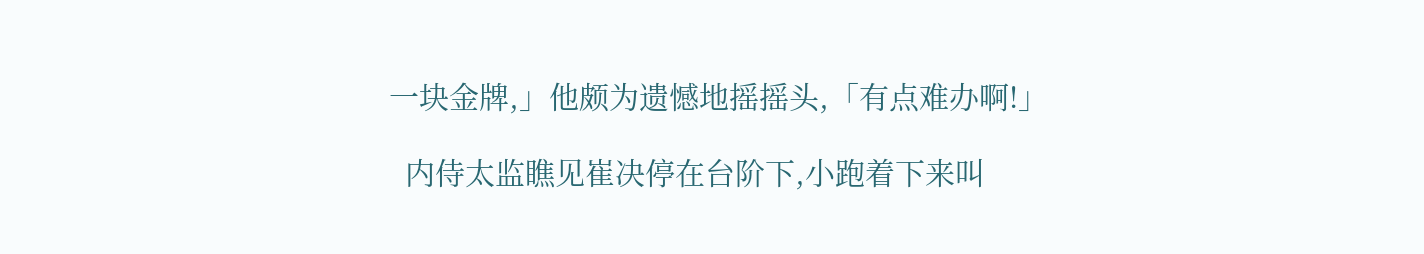一块金牌,」他颇为遗憾地摇摇头,「有点难办啊!」

  内侍太监瞧见崔决停在台阶下,小跑着下来叫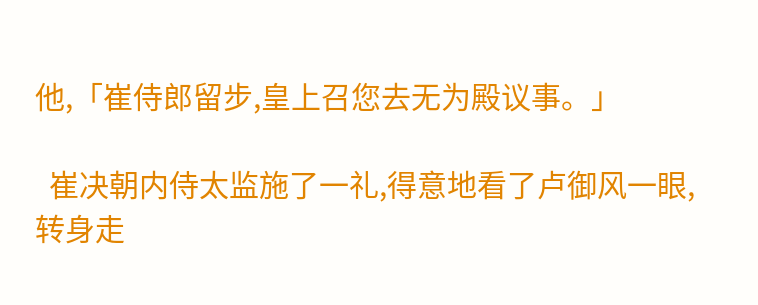他,「崔侍郎留步,皇上召您去无为殿议事。」

  崔决朝内侍太监施了一礼,得意地看了卢御风一眼,转身走